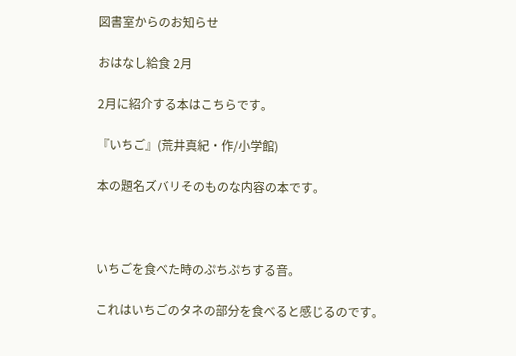図書室からのお知らせ

おはなし給食 2月

2月に紹介する本はこちらです。

『いちご』(荒井真紀・作/小学館)

本の題名ズバリそのものな内容の本です。



いちごを食べた時のぷちぷちする音。

これはいちごのタネの部分を食べると感じるのです。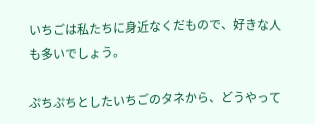いちごは私たちに身近なくだもので、好きな人も多いでしょう。

ぷちぷちとしたいちごのタネから、どうやって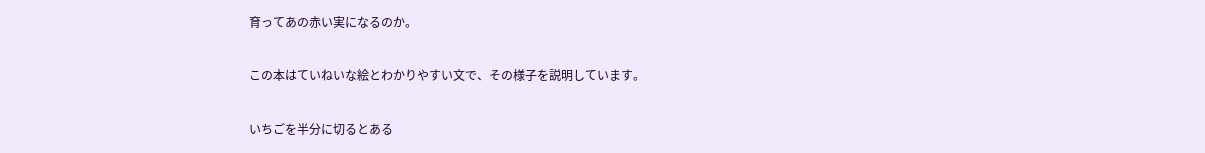育ってあの赤い実になるのか。

この本はていねいな絵とわかりやすい文で、その様子を説明しています。

いちごを半分に切るとある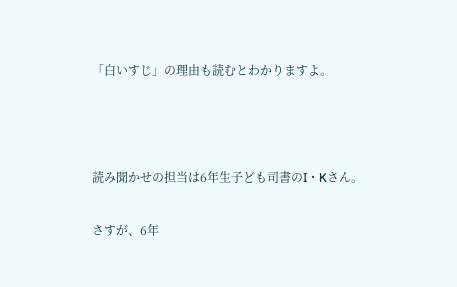「白いすじ」の理由も読むとわかりますよ。



読み聞かせの担当は6年生子ども司書のI・Kさん。

さすが、6年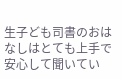生子ども司書のおはなしはとても上手で安心して聞いてい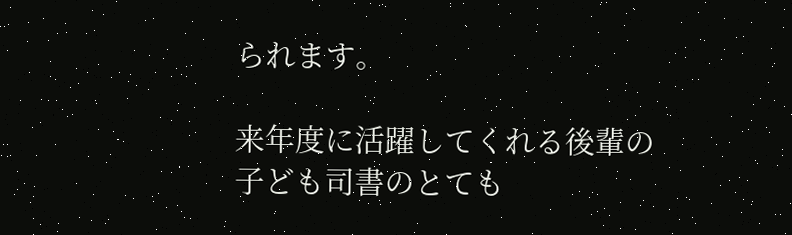られます。

来年度に活躍してくれる後輩の子ども司書のとても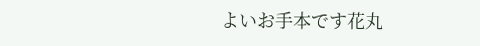よいお手本です花丸